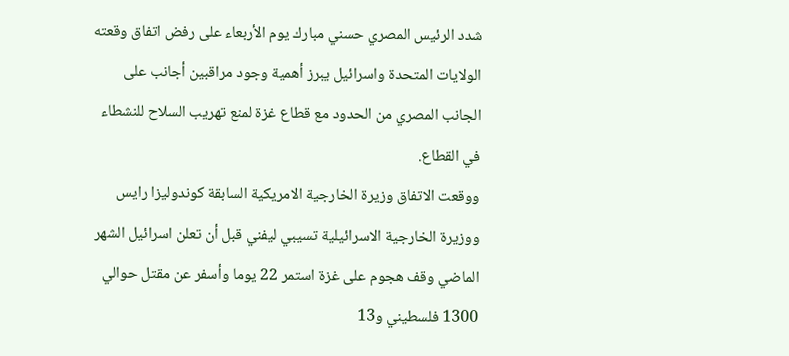شدد الرئيس المصري حسني مبارك يوم الأربعاء على رفض اتفاق وقعته الولايات المتحدة واسرائيل يبرز أهمية وجود مراقبين أجانب على الجانب المصري من الحدود مع قطاع غزة لمنع تهريب السلاح للنشطاء في القطاع.
ووقعت الاتفاق وزيرة الخارجية الامريكية السابقة كوندوليزا رايس ووزيرة الخارجية الاسرائيلية تسيبي ليفني قبل أن تعلن اسرائيل الشهر الماضي وقف هجوم على غزة استمر 22 يوما وأسفر عن مقتل حوالي 1300 فلسطيني و13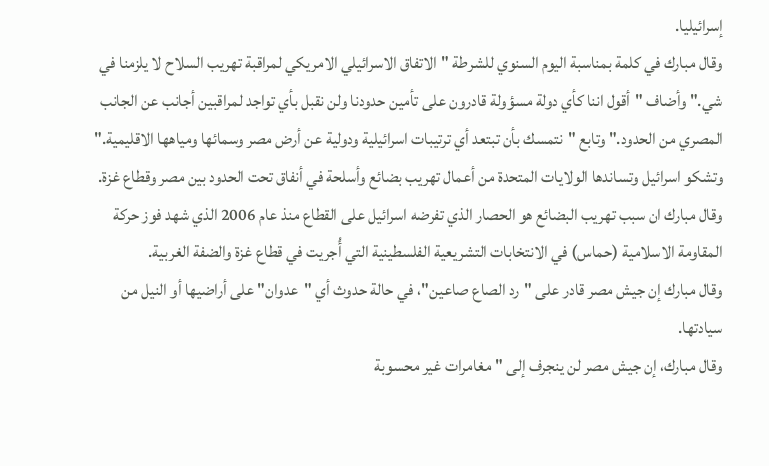إسرائيليا.
وقال مبارك في كلمة بمناسبة اليوم السنوي للشرطة "الاتفاق الاسرائيلي الامريكي لمراقبة تهريب السلاح لا يلزمنا في شي." وأضاف "أقول اننا كأي دولة مسؤولة قادرون على تأمين حدودنا ولن نقبل بأي تواجد لمراقبين أجانب عن الجانب المصري من الحدود." وتابع "نتمسك بأن تبتعد أي ترتيبات اسرائيلية ودولية عن أرض مصر وسمائها ومياهها الاقليمية." وتشكو اسرائيل وتساندها الولايات المتحدة من أعمال تهريب بضائع وأسلحة في أنفاق تحت الحدود بين مصر وقطاع غزة. وقال مبارك ان سبب تهريب البضائع هو الحصار الذي تفرضه اسرائيل على القطاع منذ عام 2006 الذي شهد فوز حركة المقاومة الاسلامية (حماس) في الانتخابات التشريعية الفلسطينية التي أُجريت في قطاع غزة والضفة الغربية.
وقال مبارك إن جيش مصر قادر على "رد الصاع صاعين"، في حالة حدوث أي "عدوان" على أراضيها أو النيل من سيادتها.
وقال مبارك، إن جيش مصر لن ينجرف إلى "مغامرات غير محسوبة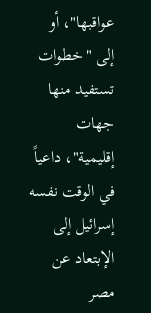عواقبها"، أو إلى "خطوات تستفيد منها جهات إقليمية"، داعياً في الوقت نفسه إسرائيل إلى الإبتعاد عن مصر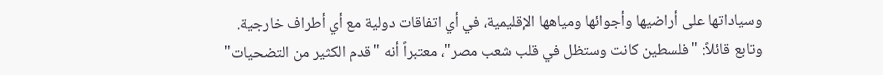وسياداتها على أراضيها وأجوائها ومياهها الإقليمية، في أي اتفاقات دولية مع أي أطراف خارجية.
وتابع قائلاً: "فلسطين كانت وستظل في قلب شعب مصر"، معتبراً أنه "قدم الكثير من التضحيات"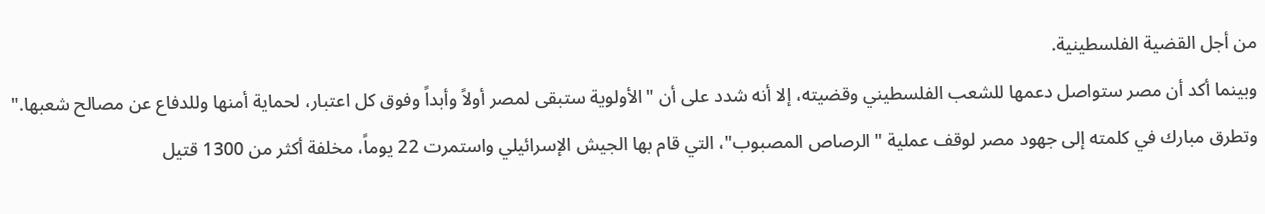من أجل القضية الفلسطينية.
وبينما أكد أن مصر ستواصل دعمها للشعب الفلسطيني وقضيته، إلا أنه شدد على أن "الأولوية ستبقى لمصر أولاً وأبداً وفوق كل اعتبار، لحماية أمنها وللدفاع عن مصالح شعبها."
وتطرق مبارك في كلمته إلى جهود مصر لوقف عملية "الرصاص المصبوب"، التي قام بها الجيش الإسرائيلي واستمرت 22 يوماً، مخلفة أكثر من 1300 قتيل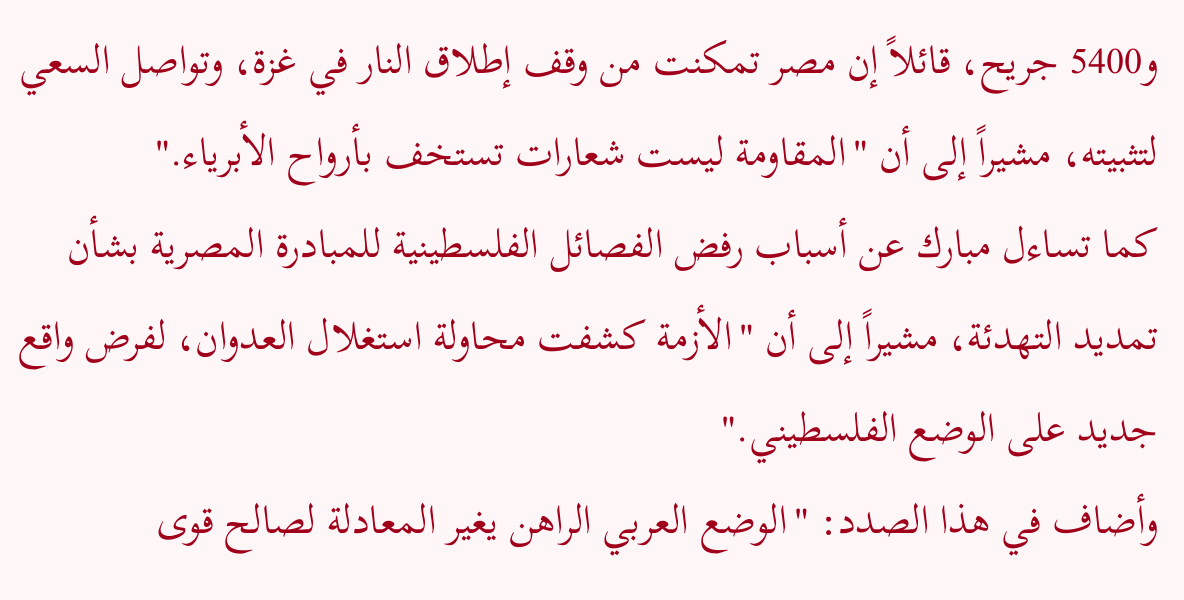و5400 جريح، قائلاً إن مصر تمكنت من وقف إطلاق النار في غزة، وتواصل السعي لتثبيته، مشيراً إلى أن "المقاومة ليست شعارات تستخف بأرواح الأبرياء."
كما تساءل مبارك عن أسباب رفض الفصائل الفلسطينية للمبادرة المصرية بشأن تمديد التهدئة، مشيراً إلى أن "الأزمة كشفت محاولة استغلال العدوان، لفرض واقع جديد على الوضع الفلسطيني."
وأضاف في هذا الصدد: "الوضع العربي الراهن يغير المعادلة لصالح قوى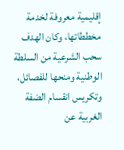إقليمية معروفة لخدمة مخططاتها، وكان الهدف سحب الشرعية من السلطة الوطنية ومنحها للفصائل، وتكريس انقسام الضفة الغربية عن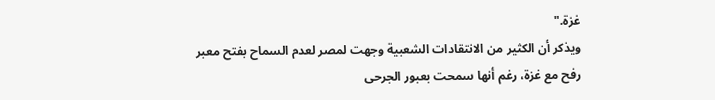غزة."
ويذكر أن الكثير من الانتقادات الشعبية وجهت لمصر لعدم السماح بفتح معبر رفح مع غزة، رغم أنها سمحت بعبور الجرحى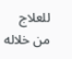للعلاج من خلاله